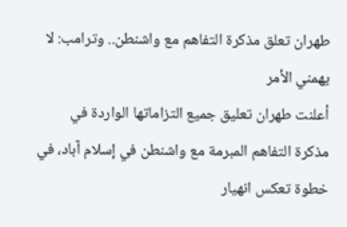طهران تعلق مذكرة التفاهم مع واشنطن.. وترامب: لا يهمني الأمر
أعلنت طهران تعليق جميع التزاماتها الواردة في مذكرة التفاهم المبرمة مع واشنطن في إسلام آباد، في خطوة تعكس انهيار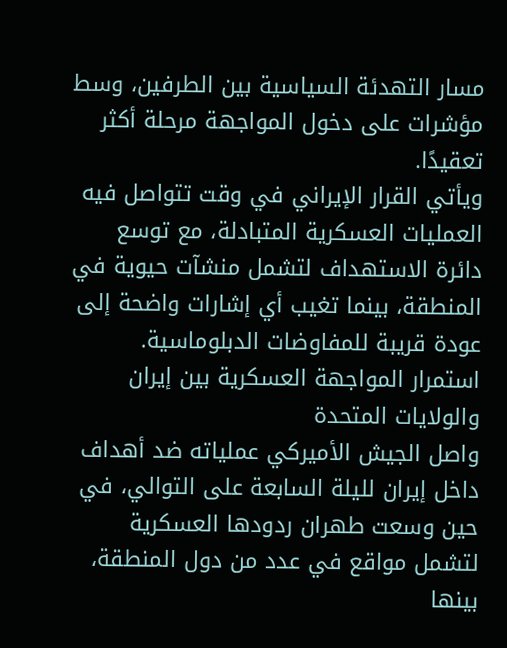مسار التهدئة السياسية بين الطرفين، وسط مؤشرات على دخول المواجهة مرحلة أكثر تعقيدًا.
ويأتي القرار الإيراني في وقت تتواصل فيه العمليات العسكرية المتبادلة، مع توسع دائرة الاستهداف لتشمل منشآت حيوية في المنطقة، بينما تغيب أي إشارات واضحة إلى عودة قريبة للمفاوضات الدبلوماسية.
استمرار المواجهة العسكرية بين إيران والولايات المتحدة
واصل الجيش الأميركي عملياته ضد أهداف داخل إيران لليلة السابعة على التوالي، في حين وسعت طهران ردودها العسكرية لتشمل مواقع في عدد من دول المنطقة، بينها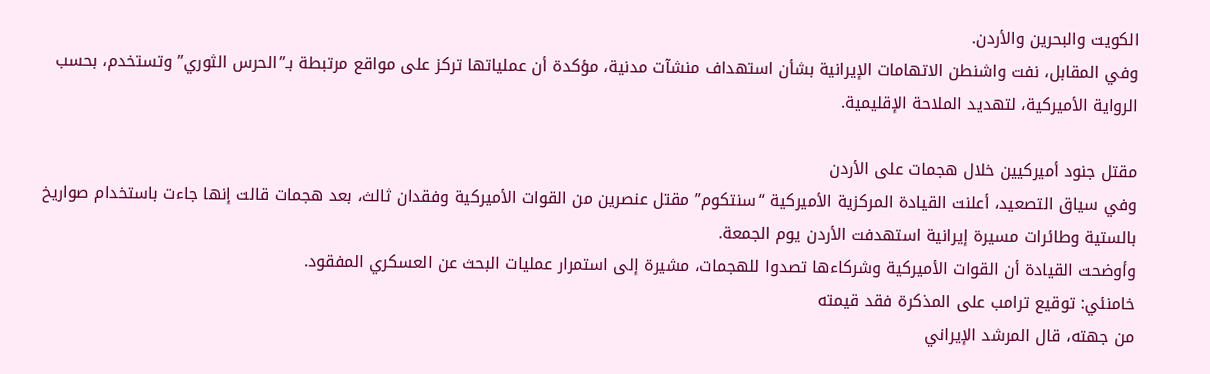الكويت والبحرين والأردن.
وفي المقابل، نفت واشنطن الاتهامات الإيرانية بشأن استهداف منشآت مدنية، مؤكدة أن عملياتها تركز على مواقع مرتبطة بـ”الحرس الثوري” وتستخدم، بحسب الرواية الأميركية، لتهديد الملاحة الإقليمية.

مقتل جنود أميركيين خلال هجمات على الأردن
وفي سياق التصعيد، أعلنت القيادة المركزية الأميركية “سنتكوم” مقتل عنصرين من القوات الأميركية وفقدان ثالث، بعد هجمات قالت إنها جاءت باستخدام صواريخ بالستية وطائرات مسيرة إيرانية استهدفت الأردن يوم الجمعة.
وأوضحت القيادة أن القوات الأميركية وشركاءها تصدوا للهجمات، مشيرة إلى استمرار عمليات البحث عن العسكري المفقود.
خامنئي: توقيع ترامب على المذكرة فقد قيمته
من جهته، قال المرشد الإيراني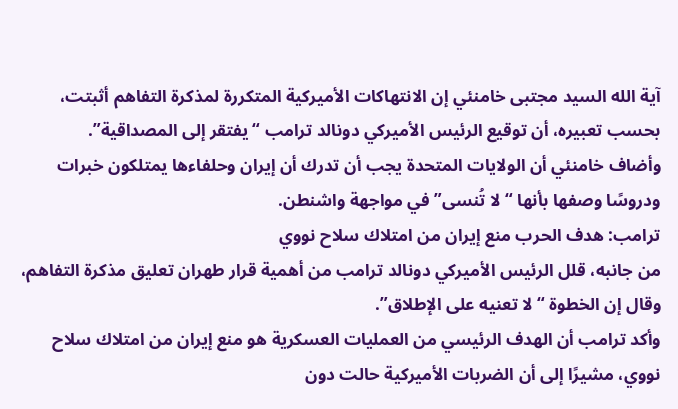آية الله السيد مجتبى خامنئي إن الانتهاكات الأميركية المتكررة لمذكرة التفاهم أثبتت، بحسب تعبيره، أن توقيع الرئيس الأميركي دونالد ترامب “يفتقر إلى المصداقية”.
وأضاف خامنئي أن الولايات المتحدة يجب أن تدرك أن إيران وحلفاءها يمتلكون خبرات ودروسًا وصفها بأنها “لا تُنسى” في مواجهة واشنطن.
ترامب: هدف الحرب منع إيران من امتلاك سلاح نووي
من جانبه، قلل الرئيس الأميركي دونالد ترامب من أهمية قرار طهران تعليق مذكرة التفاهم، وقال إن الخطوة “لا تعنيه على الإطلاق”.
وأكد ترامب أن الهدف الرئيسي من العمليات العسكرية هو منع إيران من امتلاك سلاح نووي، مشيرًا إلى أن الضربات الأميركية حالت دون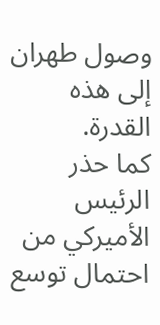وصول طهران إلى هذه القدرة.
كما حذر الرئيس الأميركي من احتمال توسع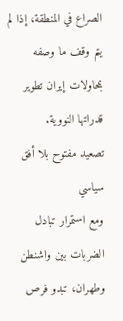الصراع في المنطقة، إذا لم يتم وقف ما وصفه بمحاولات إيران تطوير قدراتها النووية.
تصعيد مفتوح بلا أفق سياسي
ومع استمرار تبادل الضربات بين واشنطن وطهران، تبدو فرص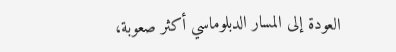العودة إلى المسار الدبلوماسي أكثر صعوبة،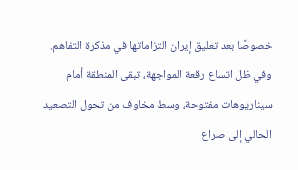خصوصًا بعد تعليق إيران التزاماتها في مذكرة التفاهم.
وفي ظل اتساع رقعة المواجهة، تبقى المنطقة أمام سيناريوهات مفتوحة، وسط مخاوف من تحول التصعيد الحالي إلى صراع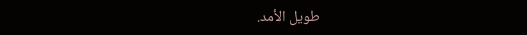طويل الأمد.